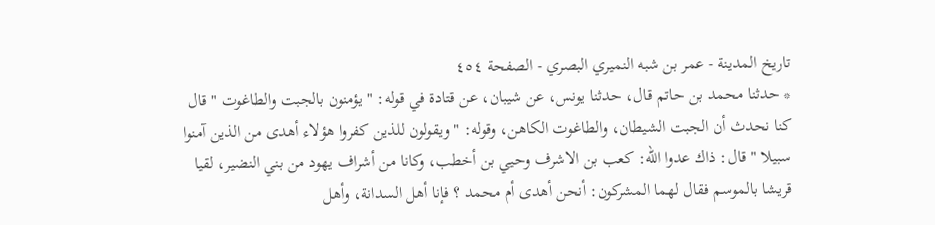تاريخ المدينة - عمر بن شبه النميري البصري - الصفحة ٤٥٤
* حدثنا محمد بن حاتم قال، حدثنا يونس، عن شيبان، عن قتادة في قوله: " يؤمنون بالجبت والطاغوت " قال كنا نحدث أن الجبت الشيطان، والطاغوت الكاهن، وقوله: " ويقولون للذين كفروا هؤلاء أهدى من الذين آمنوا سبيلا " قال: ذاك عدوا الله: كعب بن الاشرف وحيي بن أخطب، وكانا من أشراف يهود من بني النضير، لقيا قريشا بالموسم فقال لهما المشركون: أنحن أهدى أم محمد ؟ فإنا أهل السدانة، وأهل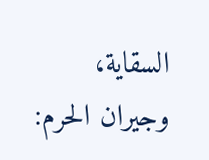السقاية، وجيران الحرم: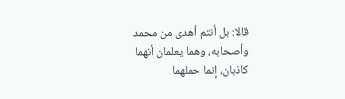قالا: بل أنتم أهدى من محمد وأصحابه، وهما يعلمان أنهما كاذبان، إنما حملهما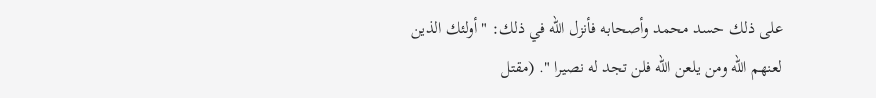على ذلك حسد محمد وأصحابه فأنزل الله في ذلك: " أولئك الذين لعنهم الله ومن يلعن الله فلن تجد له نصيرا ". (مقتل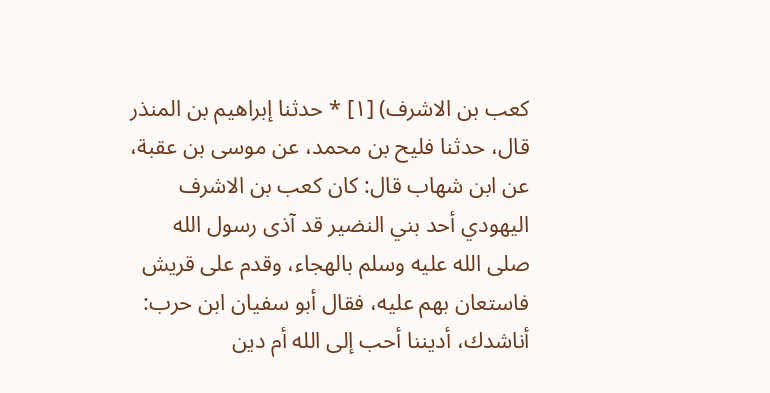كعب بن الاشرف) [١] * حدثنا إبراهيم بن المنذر قال، حدثنا فليح بن محمد، عن موسى بن عقبة، عن ابن شهاب قال: كان كعب بن الاشرف اليهودي أحد بني النضير قد آذى رسول الله صلى الله عليه وسلم بالهجاء، وقدم على قريش فاستعان بهم عليه، فقال أبو سفيان ابن حرب: أناشدك، أديننا أحب إلى الله أم دين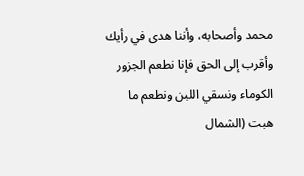محمد وأصحابه، وأننا هدى في رأيك وأقرب إلى الحق فإنا نطعم الجزور الكوماء ونسقي اللبن ونطعم ما هبت (الشمال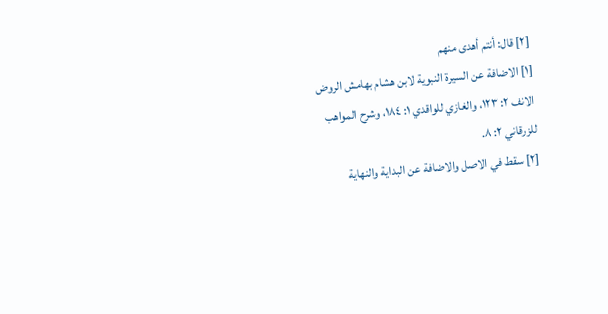[٢] قال: أنتم أهدى منهم
[١] الاضافة عن السيرة النبوية لابن هشام بهامش الروض الانف ٢: ١٢٣، والغازي للواقدي ١: ١٨٤، وشرح المواهب للزرقاني ٢: ٨.
[٢] سقط في الاصل والاضافة عن البداية والنهاية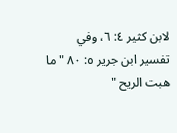لابن كثير ٤: ٦، وفي تفسير ابن جرير ٥: ٨٠ " ما هبت الريح "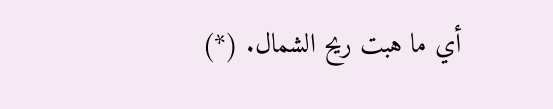أي ما هبت ريح الشمال. (*)